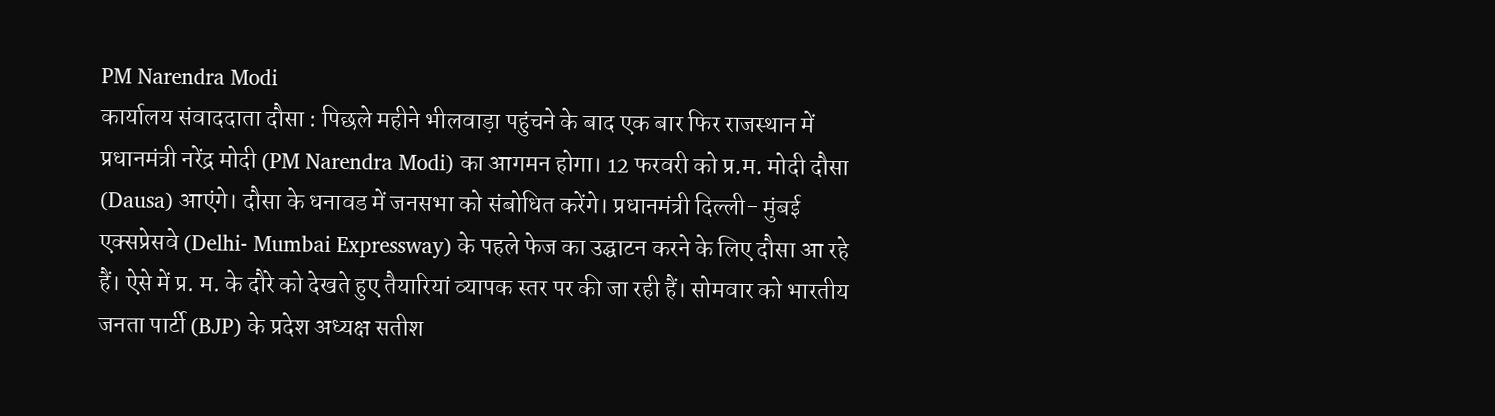PM Narendra Modi
कार्यालय संवाददाता दौसा : पिछले महीने भीलवाड़ा पहुंचने के बाद एक बार फिर राजस्थान में प्रधानमंत्री नरेंद्र मोदी (PM Narendra Modi) का आगमन होगा। 12 फरवरी को प्र.म. मोदी दौसा (Dausa) आएंगे। दौसा के धनावड में जनसभा को संबोधित करेंगे। प्रधानमंत्री दिल्ली- मुंबई एक्सप्रेसवे (Delhi- Mumbai Expressway) के पहले फेज का उद्घाटन करने के लिए दौसा आ रहे हैं। ऐसे में प्र. म. के दौरे को देखते हुए तैयारियां व्यापक स्तर पर की जा रही हैं। सोमवार को भारतीय जनता पार्टी (BJP) के प्रदेश अध्यक्ष सतीश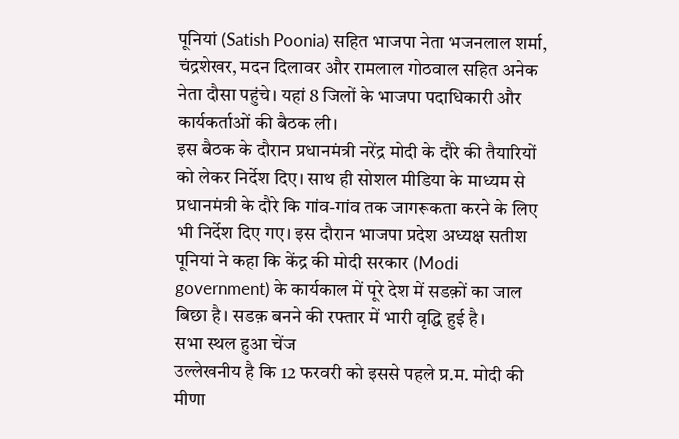पूनियां (Satish Poonia) सहित भाजपा नेता भजनलाल शर्मा, चंद्रशेखर, मदन दिलावर और रामलाल गोठवाल सहित अनेक नेता दौसा पहुंचे। यहां 8 जिलों के भाजपा पदाधिकारी और कार्यकर्ताओं की बैठक ली।
इस बैठक के दौरान प्रधानमंत्री नरेंद्र मोदी के दौरे की तैयारियों को लेकर निर्देश दिए। साथ ही सोशल मीडिया के माध्यम से प्रधानमंत्री के दौरे कि गांव-गांव तक जागरूकता करने के लिए भी निर्देश दिए गए। इस दौरान भाजपा प्रदेश अध्यक्ष सतीश पूनियां ने कहा कि केंद्र की मोदी सरकार (Modi government) के कार्यकाल में पूरे देश में सडक़ों का जाल बिछा है। सडक़ बनने की रफ्तार में भारी वृद्धि हुई है।
सभा स्थल हुआ चेंज
उल्लेखनीय है कि 12 फरवरी को इससे पहले प्र.म. मोदी की मीणा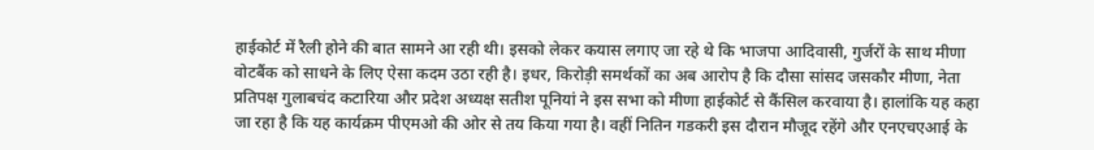हाईकोर्ट में रैली होने की बात सामने आ रही थी। इसको लेकर कयास लगाए जा रहे थे कि भाजपा आदिवासी, गुर्जरों के साथ मीणा वोटबैंक को साधने के लिए ऐसा कदम उठा रही है। इधर, किरोड़ी समर्थकों का अब आरोप है कि दौसा सांसद जसकौर मीणा, नेता प्रतिपक्ष गुलाबचंद कटारिया और प्रदेश अध्यक्ष सतीश पूनियां ने इस सभा को मीणा हाईकोर्ट से कैंसिल करवाया है। हालांकि यह कहा जा रहा है कि यह कार्यक्रम पीएमओ की ओर से तय किया गया है। वहीं नितिन गडकरी इस दौरान मौजूद रहेंगे और एनएचएआई के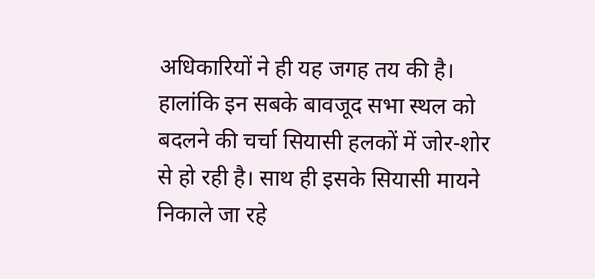अधिकारियों ने ही यह जगह तय की है। हालांकि इन सबके बावजूद सभा स्थल को बदलने की चर्चा सियासी हलकों में जोर-शोर से हो रही है। साथ ही इसके सियासी मायने निकाले जा रहे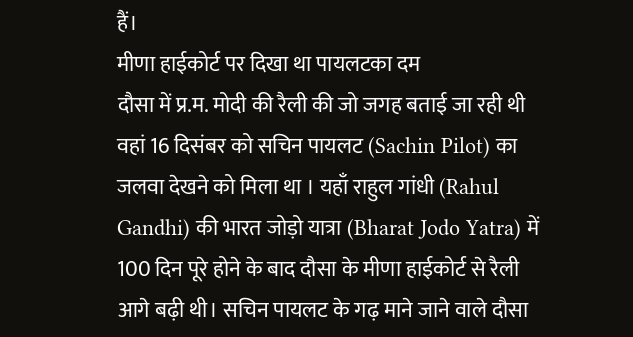हैं।
मीणा हाईकोर्ट पर दिखा था पायलटका दम
दौसा में प्र.म. मोदी की रैली की जो जगह बताई जा रही थी वहां 16 दिसंबर को सचिन पायलट (Sachin Pilot) का जलवा देखने को मिला था । यहाँ राहुल गांधी (Rahul Gandhi) की भारत जोड़ो यात्रा (Bharat Jodo Yatra) में 100 दिन पूरे होने के बाद दौसा के मीणा हाईकोर्ट से रैली आगे बढ़ी थी। सचिन पायलट के गढ़ माने जाने वाले दौसा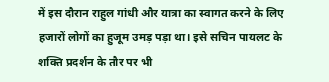में इस दौरान राहुल गांधी और यात्रा का स्वागत करने के लिए हजारों लोगों का हुजूम उमड़ पड़ा था। इसे सचिन पायलट के शक्ति प्रदर्शन के तौर पर भी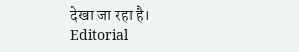देखा जा रहा है।
Editorial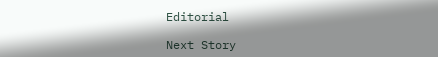Editorial

Next Story